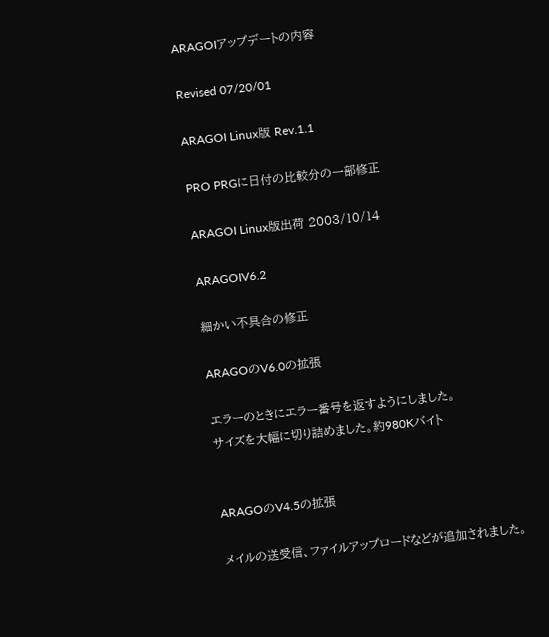ARAGOIアップデートの内容

Revised 07/20/01

ARAGOI Linux版 Rev.1.1

PRO PRGに日付の比較分の一部修正

ARAGOI Linux版出荷 2003/10/14

ARAGOIV6.2

細かい不具合の修正

ARAGOのV6.0の拡張

エラーのときにエラー番号を返すようにしました。
サイズを大幅に切り詰めました。約980Kバイト


ARAGOのV4.5の拡張

メイルの送受信、ファイルアップロードなどが追加されました。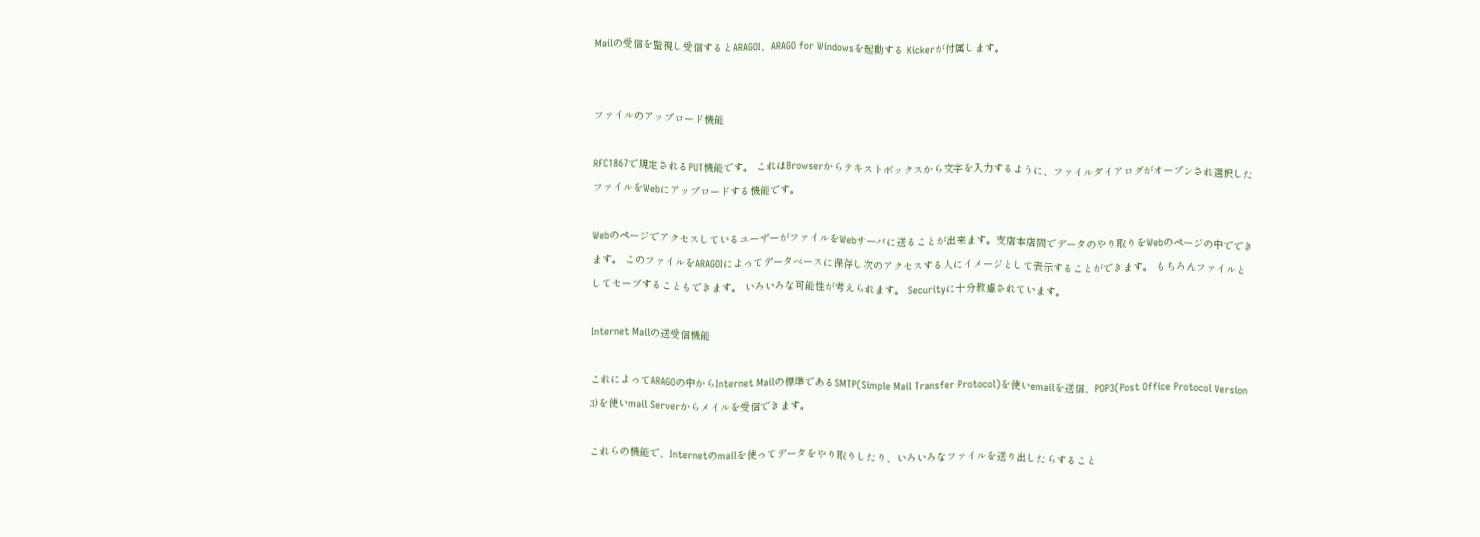Mailの受信を監視し受信するとARAGOI、ARAGO for Windowsを起動する Kickerが付属します。


ファイルのアップロード機能

RFC1867で規定されるPUT機能です。 これはBrowserからテキストボックスから文字を入力するように、ファイルダイアログがオープンされ選択したファイルをWebにアップロードする機能です。

WebのページでアクセスしているユーザーがファイルをWebサーバに送ることが出来ます。支店本店間でデータのやり取りをWebのページの中でできます。 このファイルをARAGOIによってデータベースに保存し次のアクセスする人にイメージとして表示することができます。 もちろんファイルとしてセーブすることもできます。 いろいろな可能性が考えられます。 Securityに十分教慮されています。

Internet Mailの送受信機能

これによってARAGOの中からInternet Mailの標準であるSMTP(Simple Mail Transfer Protocol)を使いemailを送信、POP3(Post Office Protocol Version 3)を使いmail Serverからメイルを受信できます。

これらの機能で、Internetのmailを使ってデータをやり取りしたり、いろいろなファイルを送り出したらすること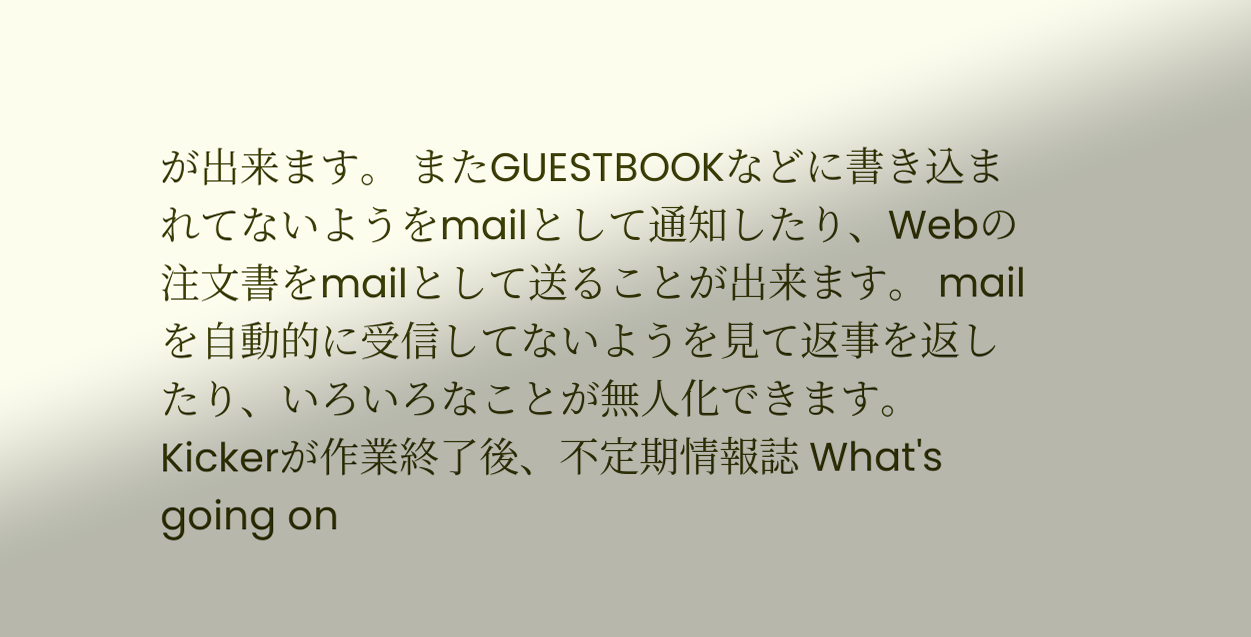が出来ます。 またGUESTBOOKなどに書き込まれてないようをmailとして通知したり、Webの注文書をmailとして送ることが出来ます。 mailを自動的に受信してないようを見て返事を返したり、いろいろなことが無人化できます。 Kickerが作業終了後、不定期情報誌 What's going on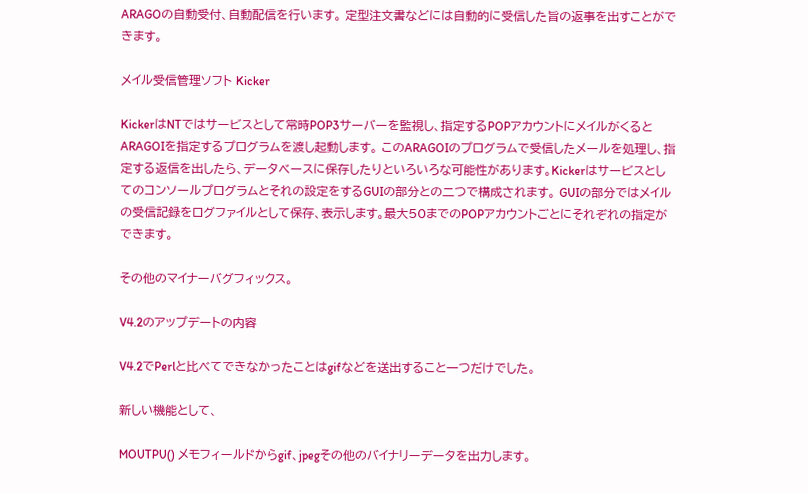ARAGOの自動受付、自動配信を行います。 定型注文書などには自動的に受信した旨の返事を出すことができます。

メイル受信管理ソフト Kicker

KickerはNTではサービスとして常時POP3サーバーを監視し、指定するPOPアカウントにメイルがくるとARAGOIを指定するプログラムを渡し起動します。 このARAGOIのプログラムで受信したメールを処理し、指定する返信を出したら、データベースに保存したりといろいろな可能性があります。Kickerはサービスとしてのコンソールプログラムとそれの設定をするGUIの部分との二つで構成されます。 GUIの部分ではメイルの受信記録をログファイルとして保存、表示します。最大50までのPOPアカウントごとにそれぞれの指定ができます。

その他のマイナーバグフィックス。

V4.2のアップデートの内容

V4.2でPerlと比べてできなかったことはgifなどを送出すること一つだけでした。

新しい機能として、

MOUTPU() メモフィールドからgif、jpegその他のバイナリーデータを出力します。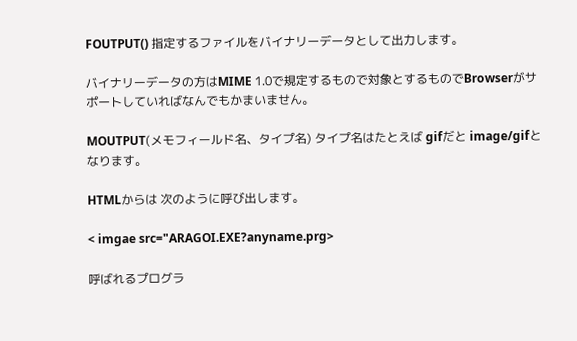FOUTPUT() 指定するファイルをバイナリーデータとして出力します。

バイナリーデータの方はMIME 1.0で規定するもので対象とするものでBrowserがサポートしていればなんでもかまいません。

MOUTPUT(メモフィールド名、タイプ名) タイプ名はたとえば gifだと image/gifとなります。

HTMLからは 次のように呼び出します。

< imgae src="ARAGOI.EXE?anyname.prg>

呼ばれるプログラ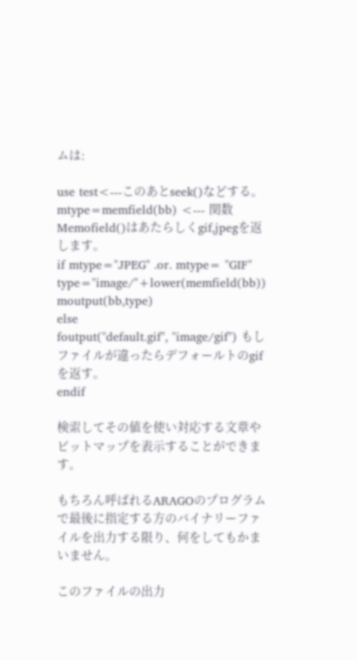ムは:

use test<---このあとseek()などする。
mtype=memfield(bb) <--- 関数Memofield()はあたらしくgif,jpegを返します。
if mtype="JPEG" .or. mtype= "GIF"
type="image/"+lower(memfield(bb))
moutput(bb,type)
else
foutput("default.gif", "image/gif") もしファイルが違ったらデフォールトのgifを返す。
endif

検索してその値を使い対応する文章やビットマップを表示することができます。

もちろん呼ばれるARAGOのプログラムで最後に指定する方のバイナリーファイルを出力する限り、何をしてもかまいません。

このファイルの出力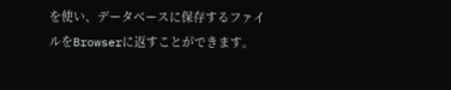を使い、データベースに保存するファイルをBrowserに返すことができます。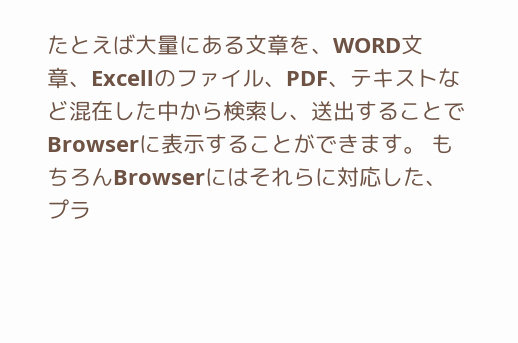たとえば大量にある文章を、WORD文章、Excellのファイル、PDF、テキストなど混在した中から検索し、送出することでBrowserに表示することができます。 もちろんBrowserにはそれらに対応した、プラ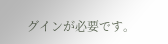グインが必要です。